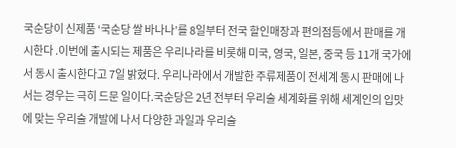국순당이 신제품 ‘국순당 쌀 바나나’를 8일부터 전국 할인매장과 편의점등에서 판매를 개시한다 .이번에 출시되는 제품은 우리나라를 비롯해 미국, 영국, 일본, 중국 등 11개 국가에서 동시 출시한다고 7일 밝혔다. 우리나라에서 개발한 주류제품이 전세계 동시 판매에 나서는 경우는 극히 드문 일이다.국순당은 2년 전부터 우리술 세계화를 위해 세계인의 입맛에 맞는 우리술 개발에 나서 다양한 과일과 우리술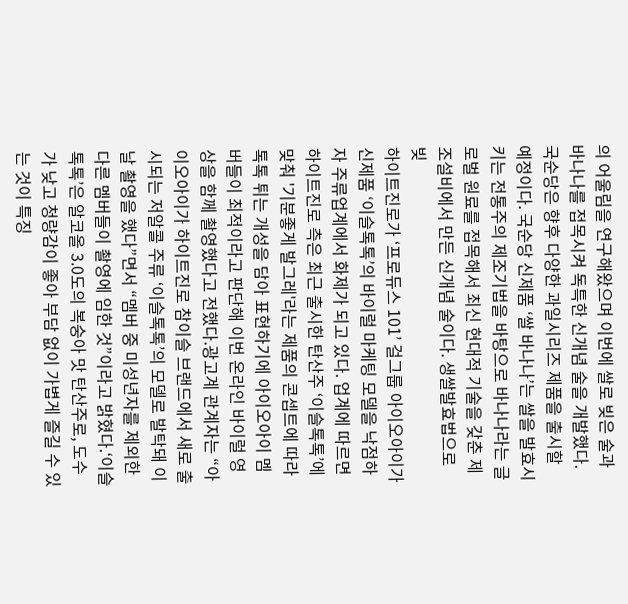의 어울림을 연구해왔으며 이번에 쌀로 빚은 술과 바나나를 접목시켜 독특한 신개념 술을 개발했다. 국순당은 향후 다양한 과일시리즈 제품을 출시할 예정이다. 국순당 신제품 ‘쌀 바나나’는 쌀을 발효시키는 전통주의 제조기법을 바탕으로 바나나라는 글로벌 원료를 접목해서 최신 현대적 기술을 갖춘 제조설비에서 만든 신개념 술이다. 생쌀발효법으로 빚
하이트진로가 ‘프로듀스 101’ 걸그룹 아이오아이가 신제품 ‘이슬톡톡’의 바이럴 마케팅 모델을 낙점하자 주류업계에서 화제가 되고 있다. 업계에 따르면 하이트진로 측은 최근 출시한 탄산주 ‘이슬톡톡’에 맞춰 '기분좋게 발그레'라는 제품의 콘셉트에 따라 톡톡 튀는 개성을 담아 표현하기에 아이오아이 멤버들이 최적이라고 판단해 이번 온라인 바이럴 영상을 함께 촬영했다고 전했다.광고계 관계자는 “아이오아이가 하이트진로 참이슬 브랜드에서 새로 출시되는 저알콜 주류 ‘이슬톡톡’의 모델로 발탁돼 이날 촬영을 했다”면서 “멤버 중 미성년자를 제외한 다른 멤버들이 촬영에 임한 것”이라고 밝혔다.‘이슬톡톡’은 알코올 3.0도의 복숭아 맛 탄산주로, 도수가 낮고 청량감이 좋아 부담 없이 가볍게 즐길 수 있는 것이 특징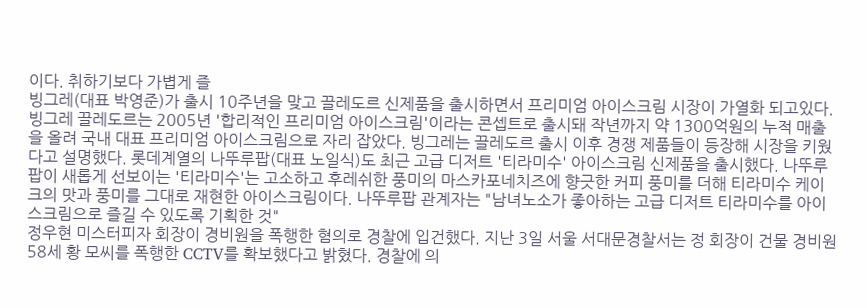이다. 취하기보다 가볍게 즐
빙그레(대표 박영준)가 출시 10주년을 맞고 끌레도르 신제품을 출시하면서 프리미엄 아이스크림 시장이 가열화 되고있다. 빙그레 끌레도르는 2005년 '합리적인 프리미엄 아이스크림'이라는 콘셉트로 출시돼 작년까지 약 1300억원의 누적 매출을 올려 국내 대표 프리미엄 아이스크림으로 자리 잡았다. 빙그레는 끌레도르 출시 이후 경쟁 제품들이 등장해 시장을 키웠다고 설명했다. 롯데계열의 나뚜루팝(대표 노일식)도 최근 고급 디저트 '티라미수' 아이스크림 신제품을 출시했다. 나뚜루팝이 새롭게 선보이는 '티라미수'는 고소하고 후레쉬한 풍미의 마스카포네치즈에 향긋한 커피 풍미를 더해 티라미수 케이크의 맛과 풍미를 그대로 재현한 아이스크림이다. 나뚜루팝 관계자는 "남녀노소가 좋아하는 고급 디저트 티라미수를 아이스크림으로 즐길 수 있도록 기획한 것"
정우현 미스터피자 회장이 경비원을 폭행한 혐의로 경찰에 입건했다. 지난 3일 서울 서대문경찰서는 정 회장이 건물 경비원 58세 황 모씨를 폭행한 CCTV를 확보했다고 밝혔다. 경찰에 의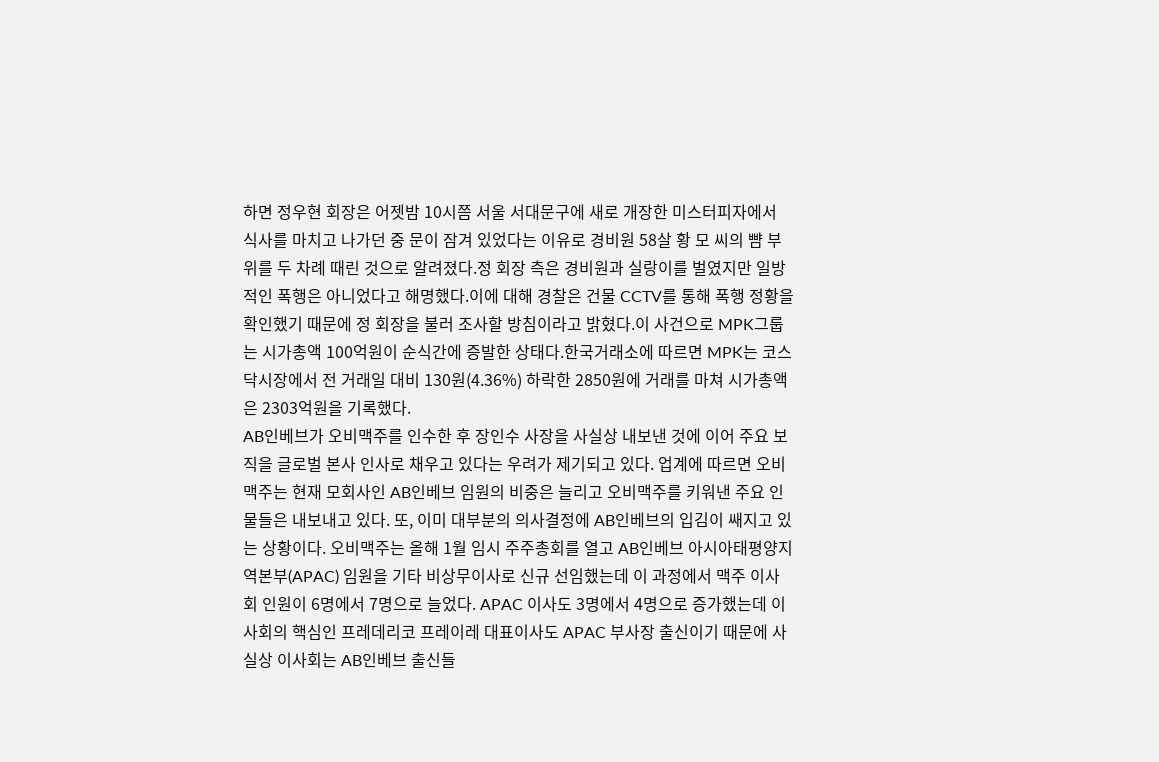하면 정우현 회장은 어젯밤 10시쯤 서울 서대문구에 새로 개장한 미스터피자에서 식사를 마치고 나가던 중 문이 잠겨 있었다는 이유로 경비원 58살 황 모 씨의 뺨 부위를 두 차례 때린 것으로 알려졌다.정 회장 측은 경비원과 실랑이를 벌였지만 일방적인 폭행은 아니었다고 해명했다.이에 대해 경찰은 건물 CCTV를 통해 폭행 정황을 확인했기 때문에 정 회장을 불러 조사할 방침이라고 밝혔다.이 사건으로 MPK그룹는 시가총액 100억원이 순식간에 증발한 상태다.한국거래소에 따르면 MPK는 코스닥시장에서 전 거래일 대비 130원(4.36%) 하락한 2850원에 거래를 마쳐 시가총액은 2303억원을 기록했다.
AB인베브가 오비맥주를 인수한 후 장인수 사장을 사실상 내보낸 것에 이어 주요 보직을 글로벌 본사 인사로 채우고 있다는 우려가 제기되고 있다. 업계에 따르면 오비맥주는 현재 모회사인 AB인베브 임원의 비중은 늘리고 오비맥주를 키워낸 주요 인물들은 내보내고 있다. 또, 이미 대부분의 의사결정에 AB인베브의 입김이 쌔지고 있는 상황이다. 오비맥주는 올해 1월 임시 주주총회를 열고 AB인베브 아시아태평양지역본부(APAC) 임원을 기타 비상무이사로 신규 선임했는데 이 과정에서 맥주 이사회 인원이 6명에서 7명으로 늘었다. APAC 이사도 3명에서 4명으로 증가했는데 이사회의 핵심인 프레데리코 프레이레 대표이사도 APAC 부사장 출신이기 때문에 사실상 이사회는 AB인베브 출신들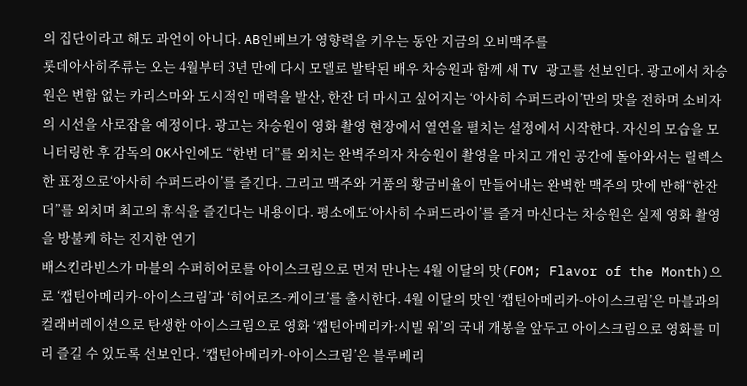의 집단이라고 해도 과언이 아니다. AB인베브가 영향력을 키우는 동안 지금의 오비맥주를
롯데아사히주류는 오는 4월부터 3년 만에 다시 모델로 발탁된 배우 차승원과 함께 새 TV 광고를 선보인다. 광고에서 차승원은 변함 없는 카리스마와 도시적인 매력을 발산, 한잔 더 마시고 싶어지는 ‘아사히 수퍼드라이’만의 맛을 전하며 소비자의 시선을 사로잡을 예정이다. 광고는 차승원이 영화 촬영 현장에서 열연을 펼치는 설정에서 시작한다. 자신의 모습을 모니터링한 후 감독의 OK사인에도 “한번 더”를 외치는 완벽주의자 차승원이 촬영을 마치고 개인 공간에 돌아와서는 릴렉스한 표정으로‘아사히 수퍼드라이’를 즐긴다. 그리고 맥주와 거품의 황금비율이 만들어내는 완벽한 맥주의 맛에 반해“한잔 더”를 외치며 최고의 휴식을 즐긴다는 내용이다. 평소에도‘아사히 수퍼드라이’를 즐겨 마신다는 차승원은 실제 영화 촬영을 방불케 하는 진지한 연기
배스킨라빈스가 마블의 수퍼히어로를 아이스크림으로 먼저 만나는 4월 이달의 맛(FOM; Flavor of the Month)으로 ‘캡틴아메리카-아이스크림’과 ‘히어로즈-케이크’를 출시한다. 4월 이달의 맛인 ‘캡틴아메리카-아이스크림’은 마블과의 컬래버레이션으로 탄생한 아이스크림으로 영화 ‘캡틴아메리카:시빌 워’의 국내 개봉을 앞두고 아이스크림으로 영화를 미리 즐길 수 있도록 선보인다. ‘캡틴아메리카-아이스크림’은 블루베리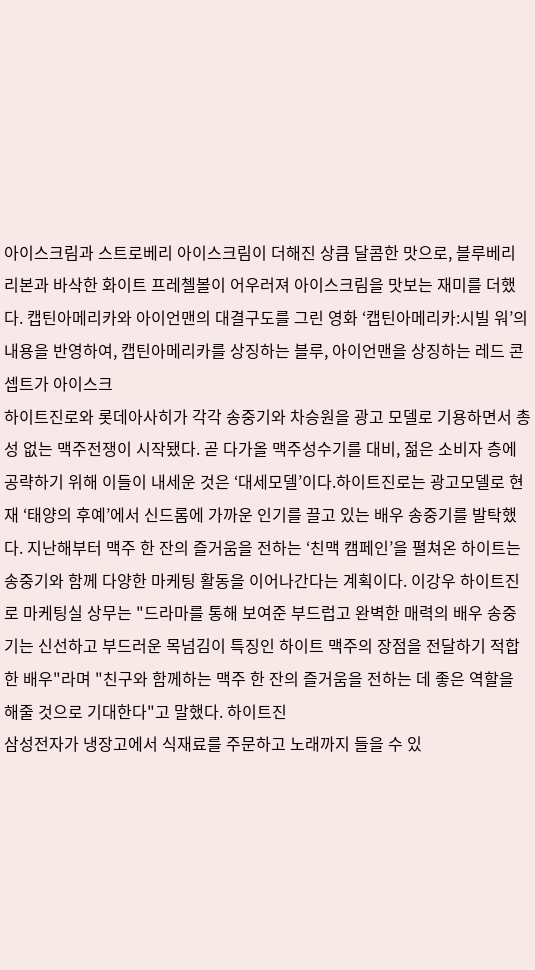아이스크림과 스트로베리 아이스크림이 더해진 상큼 달콤한 맛으로, 블루베리 리본과 바삭한 화이트 프레첼볼이 어우러져 아이스크림을 맛보는 재미를 더했다. 캡틴아메리카와 아이언맨의 대결구도를 그린 영화 ‘캡틴아메리카:시빌 워’의 내용을 반영하여, 캡틴아메리카를 상징하는 블루, 아이언맨을 상징하는 레드 콘셉트가 아이스크
하이트진로와 롯데아사히가 각각 송중기와 차승원을 광고 모델로 기용하면서 총성 없는 맥주전쟁이 시작됐다. 곧 다가올 맥주성수기를 대비, 젊은 소비자 층에 공략하기 위해 이들이 내세운 것은 ‘대세모델’이다.하이트진로는 광고모델로 현재 ‘태양의 후예’에서 신드롬에 가까운 인기를 끌고 있는 배우 송중기를 발탁했다. 지난해부터 맥주 한 잔의 즐거움을 전하는 ‘친맥 캠페인’을 펼쳐온 하이트는 송중기와 함께 다양한 마케팅 활동을 이어나간다는 계획이다. 이강우 하이트진로 마케팅실 상무는 "드라마를 통해 보여준 부드럽고 완벽한 매력의 배우 송중기는 신선하고 부드러운 목넘김이 특징인 하이트 맥주의 장점을 전달하기 적합한 배우"라며 "친구와 함께하는 맥주 한 잔의 즐거움을 전하는 데 좋은 역할을 해줄 것으로 기대한다"고 말했다. 하이트진
삼성전자가 냉장고에서 식재료를 주문하고 노래까지 들을 수 있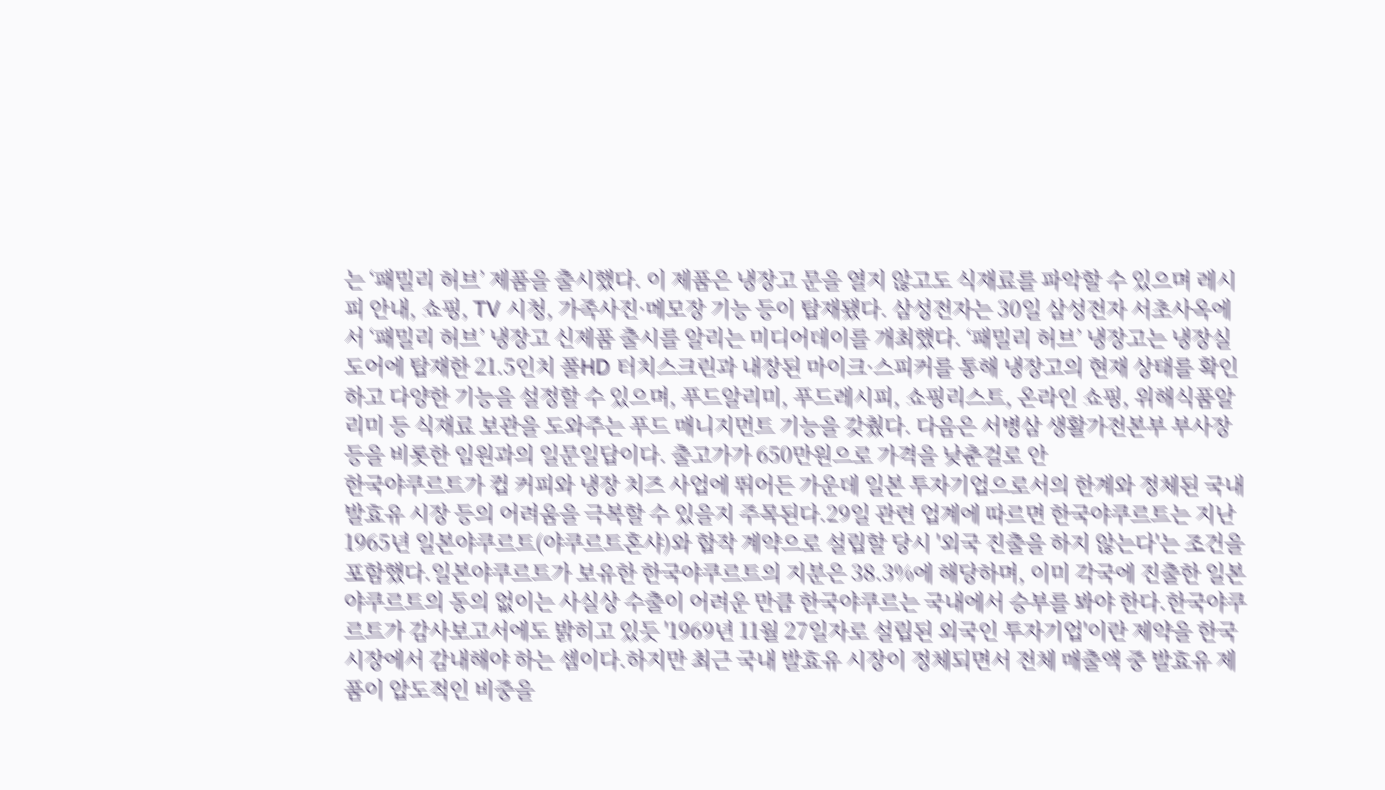는 ‘패밀리 허브’ 제품을 출시했다. 이 제품은 냉장고 문을 열지 않고도 식재료를 파악할 수 있으며 레시피 안내, 쇼핑, TV 시청, 가족사진·메모장 기능 등이 탑재됐다. 삼성전자는 30일 삼성전자 서초사옥에서 ‘패밀리 허브’ 냉장고 신제품 출시를 알리는 미디어데이를 개최했다. ‘패밀리 허브’ 냉장고는 냉장실 도어에 탑재한 21.5인치 풀HD 터치스크린과 내장된 마이크·스피커를 통해 냉장고의 현재 상태를 확인하고 다양한 기능을 설정할 수 있으며, 푸드알리미, 푸드레시피, 쇼핑리스트, 온라인 쇼핑, 위해식품알리미 등 식재료 보관을 도와주는 푸드 매니지먼트 기능을 갖췄다. 다음은 서병삼 생활가전본부 부사장 등을 비롯한 임원과의 일문일답이다. 출고가가 650만원으로 가격을 낮춘걸로 안
한국야쿠르트가 컵 커피와 냉장 치즈 사업에 뛰어든 가운데 일본 투자기업으로서의 한계와 정체된 국내 발효유 시장 등의 어려움을 극복할 수 있을지 주목된다.29일 관련 업계에 따르면 한국야쿠르트는 지난 1965년 일본야쿠르트(야쿠르트혼샤)와 합작 계약으로 설립할 당시 '외국 진출을 하지 않는다'는 조건을 포함했다.일본야쿠르트가 보유한 한국야쿠르트의 지분은 38.3%에 해당하며, 이미 각국에 진출한 일본야쿠르트의 동의 없이는 사실상 수출이 어려운 만큼 한국야쿠르는 국내에서 승부를 봐야 한다.한국야쿠르트가 감사보고서에도 밝히고 있듯 '1969년 11월 27일자로 설립된 외국인 투자기업'이란 제약을 한국 시장에서 감내해야 하는 셈이다.하지만 최근 국내 발효유 시장이 정체되면서 전체 매출액 중 발효유 제품이 압도적인 비중을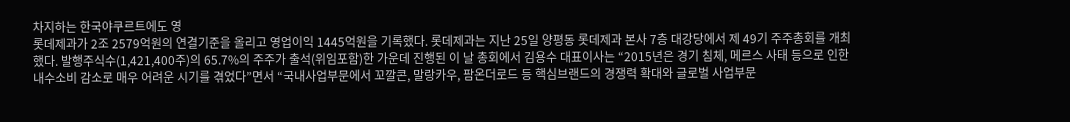차지하는 한국야쿠르트에도 영
롯데제과가 2조 2579억원의 연결기준을 올리고 영업이익 1445억원을 기록했다. 롯데제과는 지난 25일 양평동 롯데제과 본사 7층 대강당에서 제 49기 주주총회를 개최했다. 발행주식수(1,421,400주)의 65.7%의 주주가 출석(위임포함)한 가운데 진행된 이 날 총회에서 김용수 대표이사는 “2015년은 경기 침체, 메르스 사태 등으로 인한 내수소비 감소로 매우 어려운 시기를 겪었다”면서 “국내사업부문에서 꼬깔콘, 말랑카우, 팜온더로드 등 핵심브랜드의 경쟁력 확대와 글로벌 사업부문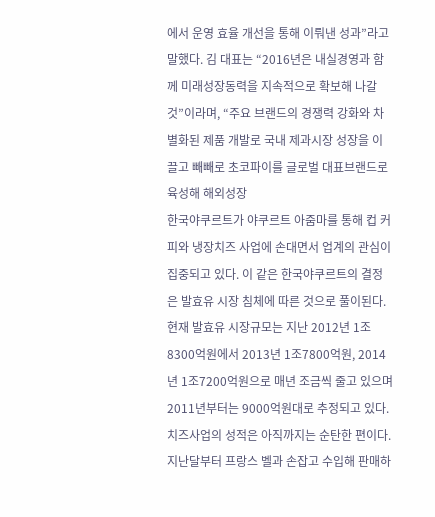에서 운영 효율 개선을 통해 이뤄낸 성과”라고 말했다. 김 대표는 “2016년은 내실경영과 함께 미래성장동력을 지속적으로 확보해 나갈 것”이라며, “주요 브랜드의 경쟁력 강화와 차별화된 제품 개발로 국내 제과시장 성장을 이끌고 빼빼로 초코파이를 글로벌 대표브랜드로 육성해 해외성장
한국야쿠르트가 야쿠르트 아줌마를 통해 컵 커피와 냉장치즈 사업에 손대면서 업계의 관심이 집중되고 있다. 이 같은 한국야쿠르트의 결정은 발효유 시장 침체에 따른 것으로 풀이된다. 현재 발효유 시장규모는 지난 2012년 1조 8300억원에서 2013년 1조7800억원, 2014년 1조7200억원으로 매년 조금씩 줄고 있으며 2011년부터는 9000억원대로 추정되고 있다. 치즈사업의 성적은 아직까지는 순탄한 편이다. 지난달부터 프랑스 벨과 손잡고 수입해 판매하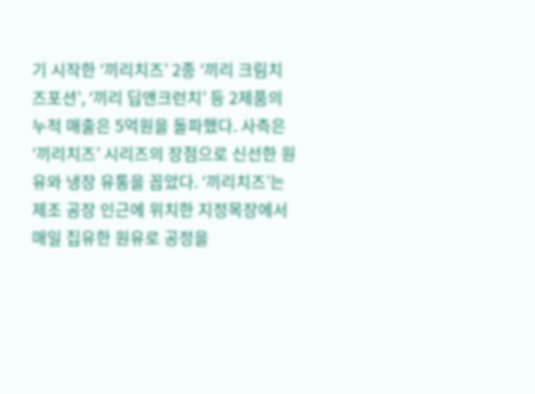기 시작한 ‘끼리치즈’ 2종 ‘끼리 크림치즈포션’, ‘끼리 딥앤크런치’ 등 2제품의 누적 매출은 5억원을 돌파했다. 사측은 ‘끼리치즈’ 시리즈의 장점으로 신선한 원유와 냉장 유통을 꼽았다. ‘끼리치즈’는 제조 공장 인근에 위치한 지정목장에서 매일 집유한 원유로 공정을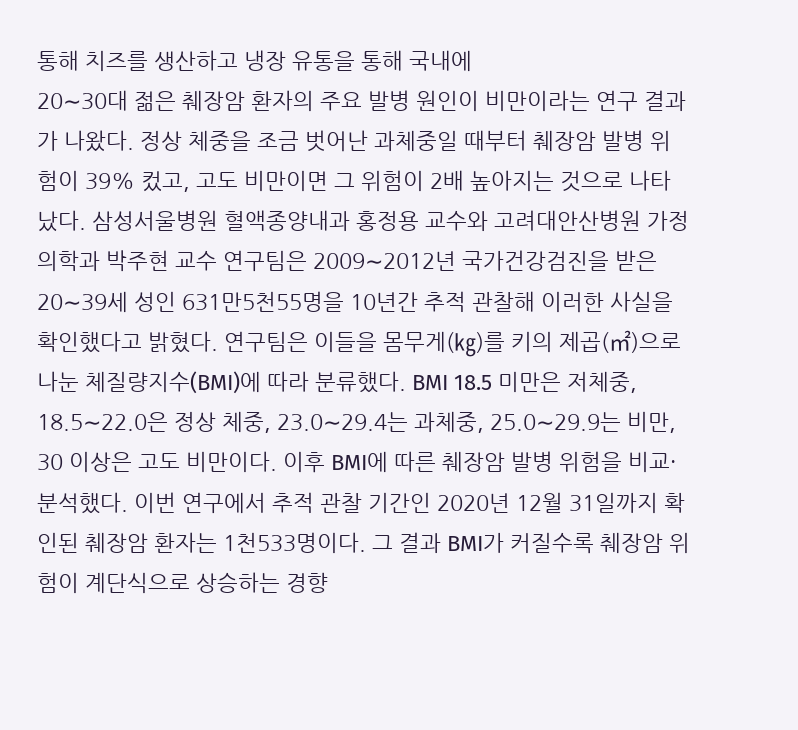통해 치즈를 생산하고 냉장 유통을 통해 국내에
20∼30대 젊은 췌장암 환자의 주요 발병 원인이 비만이라는 연구 결과가 나왔다. 정상 체중을 조금 벗어난 과체중일 때부터 췌장암 발병 위험이 39% 컸고, 고도 비만이면 그 위험이 2배 높아지는 것으로 나타났다. 삼성서울병원 혈액종양내과 홍정용 교수와 고려대안산병원 가정의학과 박주현 교수 연구팀은 2009∼2012년 국가건강검진을 받은 20∼39세 성인 631만5천55명을 10년간 추적 관찰해 이러한 사실을 확인했다고 밝혔다. 연구팀은 이들을 몸무게(㎏)를 키의 제곱(㎡)으로 나눈 체질량지수(BMI)에 따라 분류했다. BMI 18.5 미만은 저체중, 18.5∼22.0은 정상 체중, 23.0∼29.4는 과체중, 25.0∼29.9는 비만, 30 이상은 고도 비만이다. 이후 BMI에 따른 췌장암 발병 위험을 비교·분석했다. 이번 연구에서 추적 관찰 기간인 2020년 12월 31일까지 확인된 췌장암 환자는 1천533명이다. 그 결과 BMI가 커질수록 췌장암 위험이 계단식으로 상승하는 경향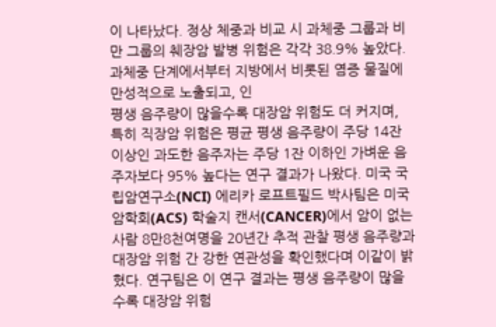이 나타났다. 정상 체중과 비교 시 과체중 그룹과 비만 그룹의 췌장암 발병 위험은 각각 38.9% 높았다. 과체중 단계에서부터 지방에서 비롯된 염증 물질에 만성적으로 노출되고, 인
평생 음주량이 많을수록 대장암 위험도 더 커지며, 특히 직장암 위험은 평균 평생 음주량이 주당 14잔 이상인 과도한 음주자는 주당 1잔 이하인 가벼운 음주자보다 95% 높다는 연구 결과가 나왔다. 미국 국립암연구소(NCI) 에리카 로프트필드 박사팀은 미국암학회(ACS) 학술지 캔서(CANCER)에서 암이 없는 사람 8만8천여명을 20년간 추적 관찰 평생 음주량과 대장암 위험 간 강한 연관성을 확인했다며 이같이 밝혔다. 연구팀은 이 연구 결과는 평생 음주량이 많을수록 대장암 위험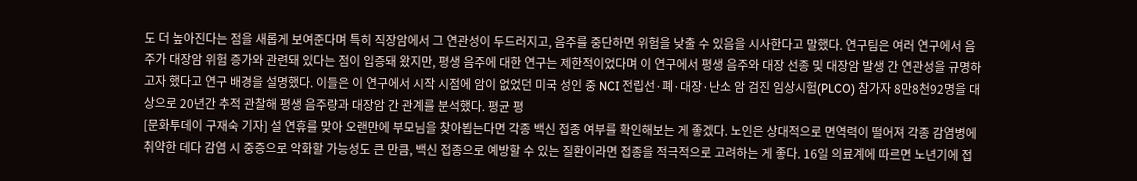도 더 높아진다는 점을 새롭게 보여준다며 특히 직장암에서 그 연관성이 두드러지고, 음주를 중단하면 위험을 낮출 수 있음을 시사한다고 말했다. 연구팀은 여러 연구에서 음주가 대장암 위험 증가와 관련돼 있다는 점이 입증돼 왔지만, 평생 음주에 대한 연구는 제한적이었다며 이 연구에서 평생 음주와 대장 선종 및 대장암 발생 간 연관성을 규명하고자 했다고 연구 배경을 설명했다. 이들은 이 연구에서 시작 시점에 암이 없었던 미국 성인 중 NCI 전립선·폐·대장·난소 암 검진 임상시험(PLCO) 참가자 8만8천92명을 대상으로 20년간 추적 관찰해 평생 음주량과 대장암 간 관계를 분석했다. 평균 평
[문화투데이 구재숙 기자] 설 연휴를 맞아 오랜만에 부모님을 찾아뵙는다면 각종 백신 접종 여부를 확인해보는 게 좋겠다. 노인은 상대적으로 면역력이 떨어져 각종 감염병에 취약한 데다 감염 시 중증으로 악화할 가능성도 큰 만큼, 백신 접종으로 예방할 수 있는 질환이라면 접종을 적극적으로 고려하는 게 좋다. 16일 의료계에 따르면 노년기에 접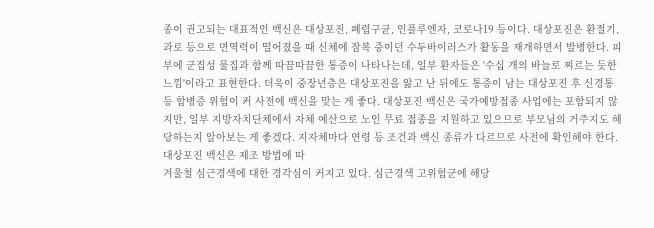종이 권고되는 대표적인 백신은 대상포진, 폐렴구균, 인플루엔자, 코로나19 등이다. 대상포진은 환절기, 과로 등으로 면역력이 떨어졌을 때 신체에 잠복 중이던 수두바이러스가 활동을 재개하면서 발병한다. 피부에 군집성 물집과 함께 따끔따끔한 통증이 나타나는데, 일부 환자들은 '수십 개의 바늘로 찌르는 듯한 느낌'이라고 표현한다. 더욱이 중장년층은 대상포진을 앓고 난 뒤에도 통증이 남는 대상포진 후 신경통 등 합병증 위험이 커 사전에 백신을 맞는 게 좋다. 대상포진 백신은 국가예방접종 사업에는 포함되지 않지만, 일부 지방자치단체에서 자체 예산으로 노인 무료 접종을 지원하고 있으므로 부모님의 거주지도 해당하는지 알아보는 게 좋겠다. 지자체마다 연령 등 조건과 백신 종류가 다르므로 사전에 확인해야 한다. 대상포진 백신은 제조 방법에 따
겨울철 심근경색에 대한 경각심이 커지고 있다. 심근경색 고위험군에 해당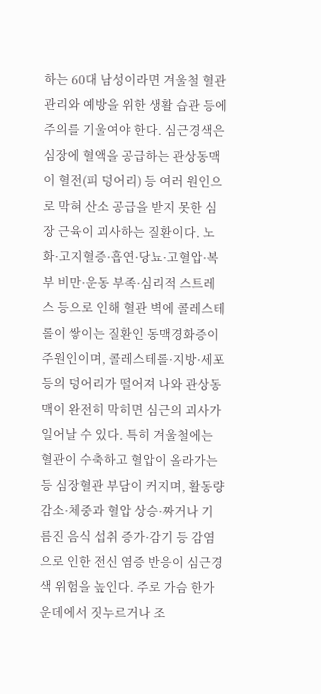하는 60대 남성이라면 겨울철 혈관 관리와 예방을 위한 생활 습관 등에 주의를 기울여야 한다. 심근경색은 심장에 혈액을 공급하는 관상동맥이 혈전(피 덩어리) 등 여러 원인으로 막혀 산소 공급을 받지 못한 심장 근육이 괴사하는 질환이다. 노화·고지혈증·흡연·당뇨·고혈압·복부 비만·운동 부족·심리적 스트레스 등으로 인해 혈관 벽에 콜레스테롤이 쌓이는 질환인 동맥경화증이 주원인이며, 콜레스테롤·지방·세포 등의 덩어리가 떨어져 나와 관상동맥이 완전히 막히면 심근의 괴사가 일어날 수 있다. 특히 겨울철에는 혈관이 수축하고 혈압이 올라가는 등 심장혈관 부담이 커지며, 활동량 감소·체중과 혈압 상승·짜거나 기름진 음식 섭취 증가·감기 등 감염으로 인한 전신 염증 반응이 심근경색 위험을 높인다. 주로 가슴 한가운데에서 짓누르거나 조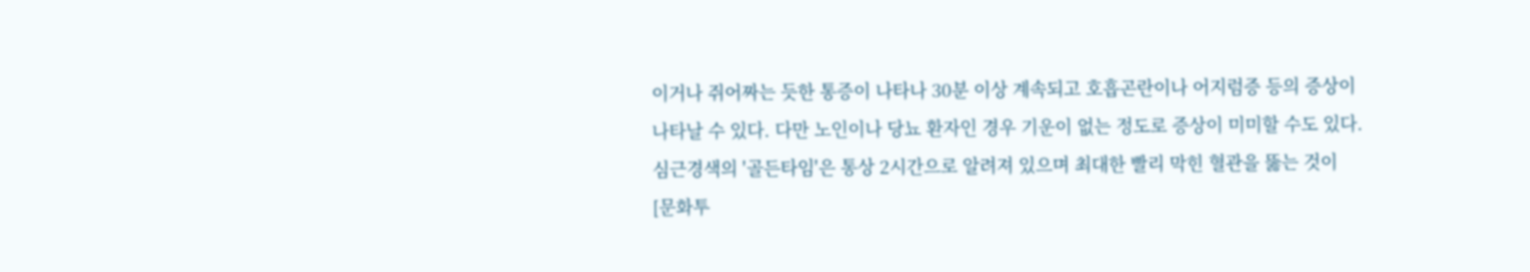이거나 쥐어짜는 듯한 통증이 나타나 30분 이상 계속되고 호흡곤란이나 어지럼증 등의 증상이 나타날 수 있다. 다만 노인이나 당뇨 환자인 경우 기운이 없는 정도로 증상이 미미할 수도 있다. 심근경색의 '골든타임'은 통상 2시간으로 알려져 있으며 최대한 빨리 막힌 혈관을 뚫는 것이
[문화투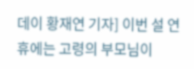데이 황재연 기자] 이번 설 연휴에는 고령의 부모님이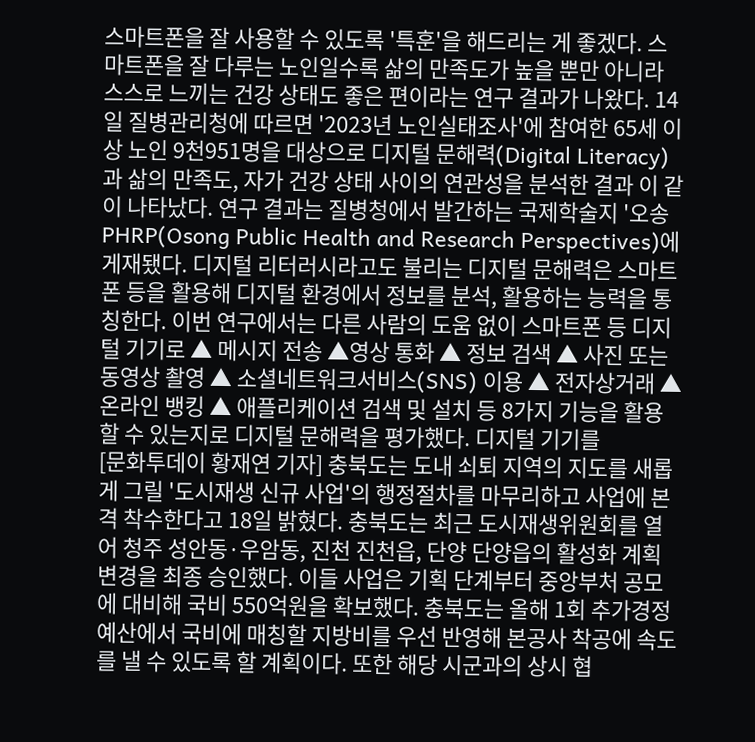스마트폰을 잘 사용할 수 있도록 '특훈'을 해드리는 게 좋겠다. 스마트폰을 잘 다루는 노인일수록 삶의 만족도가 높을 뿐만 아니라 스스로 느끼는 건강 상태도 좋은 편이라는 연구 결과가 나왔다. 14일 질병관리청에 따르면 '2023년 노인실태조사'에 참여한 65세 이상 노인 9천951명을 대상으로 디지털 문해력(Digital Literacy)과 삶의 만족도, 자가 건강 상태 사이의 연관성을 분석한 결과 이 같이 나타났다. 연구 결과는 질병청에서 발간하는 국제학술지 '오송 PHRP(Osong Public Health and Research Perspectives)에 게재됐다. 디지털 리터러시라고도 불리는 디지털 문해력은 스마트폰 등을 활용해 디지털 환경에서 정보를 분석, 활용하는 능력을 통칭한다. 이번 연구에서는 다른 사람의 도움 없이 스마트폰 등 디지털 기기로 ▲ 메시지 전송 ▲영상 통화 ▲ 정보 검색 ▲ 사진 또는 동영상 촬영 ▲ 소셜네트워크서비스(SNS) 이용 ▲ 전자상거래 ▲ 온라인 뱅킹 ▲ 애플리케이션 검색 및 설치 등 8가지 기능을 활용할 수 있는지로 디지털 문해력을 평가했다. 디지털 기기를
[문화투데이 황재연 기자] 충북도는 도내 쇠퇴 지역의 지도를 새롭게 그릴 '도시재생 신규 사업'의 행정절차를 마무리하고 사업에 본격 착수한다고 18일 밝혔다. 충북도는 최근 도시재생위원회를 열어 청주 성안동·우암동, 진천 진천읍, 단양 단양읍의 활성화 계획 변경을 최종 승인했다. 이들 사업은 기획 단계부터 중앙부처 공모에 대비해 국비 550억원을 확보했다. 충북도는 올해 1회 추가경정예산에서 국비에 매칭할 지방비를 우선 반영해 본공사 착공에 속도를 낼 수 있도록 할 계획이다. 또한 해당 시군과의 상시 협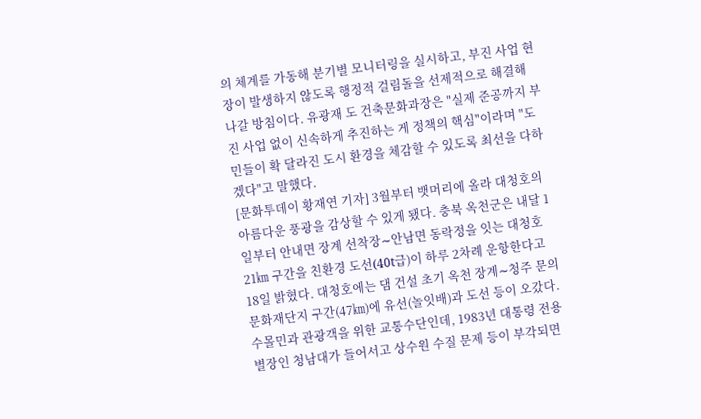의 체계를 가동해 분기별 모니터링을 실시하고, 부진 사업 현장이 발생하지 않도록 행정적 걸림돌을 선제적으로 해결해 나갈 방침이다. 유광재 도 건축문화과장은 "실제 준공까지 부진 사업 없이 신속하게 추진하는 게 정책의 핵심"이라며 "도민들이 확 달라진 도시 환경을 체감할 수 있도록 최선을 다하겠다"고 말했다.
[문화투데이 황재연 기자] 3월부터 뱃머리에 올라 대청호의 아름다운 풍광을 감상할 수 있게 됐다. 충북 옥천군은 내달 1일부터 안내면 장계 선착장∼안남면 동락정을 잇는 대청호 21㎞ 구간을 친환경 도선(40t급)이 하루 2차례 운항한다고 18일 밝혔다. 대청호에는 댐 건설 초기 옥천 장계∼청주 문의문화재단지 구간(47㎞)에 유선(놀잇배)과 도선 등이 오갔다. 수몰민과 관광객을 위한 교통수단인데, 1983년 대통령 전용 별장인 청남대가 들어서고 상수원 수질 문제 등이 부각되면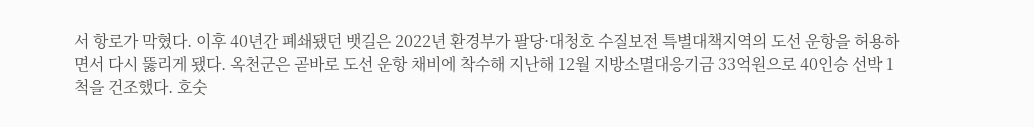서 항로가 막혔다. 이후 40년간 폐쇄됐던 뱃길은 2022년 환경부가 팔당·대청호 수질보전 특별대책지역의 도선 운항을 허용하면서 다시 뚫리게 됐다. 옥천군은 곧바로 도선 운항 채비에 착수해 지난해 12월 지방소멸대응기금 33억원으로 40인승 선박 1척을 건조했다. 호숫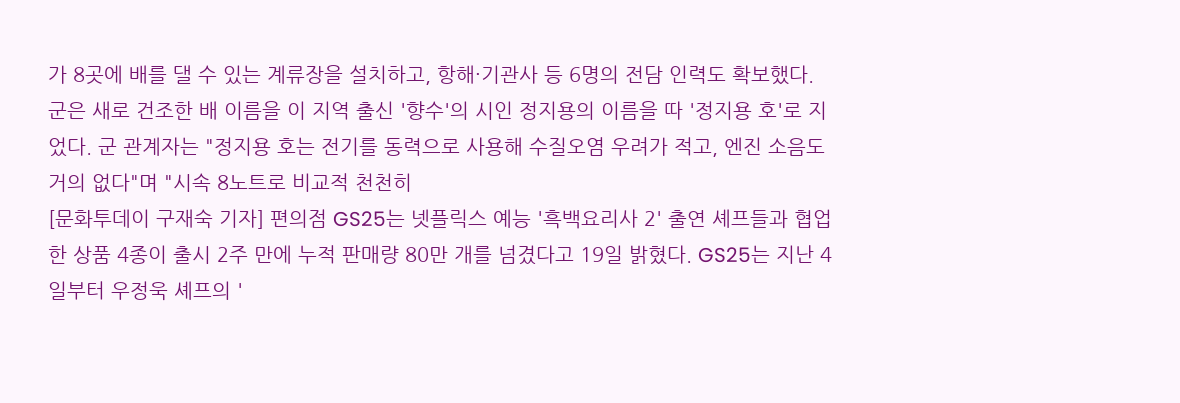가 8곳에 배를 댈 수 있는 계류장을 설치하고, 항해·기관사 등 6명의 전담 인력도 확보했다. 군은 새로 건조한 배 이름을 이 지역 출신 '향수'의 시인 정지용의 이름을 따 '정지용 호'로 지었다. 군 관계자는 "정지용 호는 전기를 동력으로 사용해 수질오염 우려가 적고, 엔진 소음도 거의 없다"며 "시속 8노트로 비교적 천천히
[문화투데이 구재숙 기자] 편의점 GS25는 넷플릭스 예능 '흑백요리사 2' 출연 셰프들과 협업한 상품 4종이 출시 2주 만에 누적 판매량 80만 개를 넘겼다고 19일 밝혔다. GS25는 지난 4일부터 우정욱 셰프의 '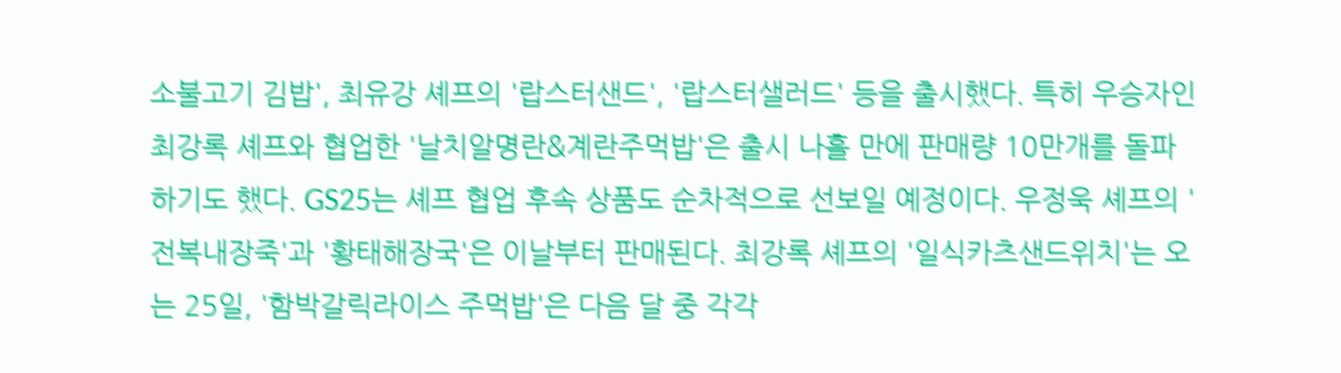소불고기 김밥', 최유강 셰프의 '랍스터샌드', '랍스터샐러드' 등을 출시했다. 특히 우승자인 최강록 셰프와 협업한 '날치알명란&계란주먹밥'은 출시 나흘 만에 판매량 10만개를 돌파하기도 했다. GS25는 셰프 협업 후속 상품도 순차적으로 선보일 예정이다. 우정욱 셰프의 '전복내장죽'과 '황태해장국'은 이날부터 판매된다. 최강록 셰프의 '일식카츠샌드위치'는 오는 25일, '함박갈릭라이스 주먹밥'은 다음 달 중 각각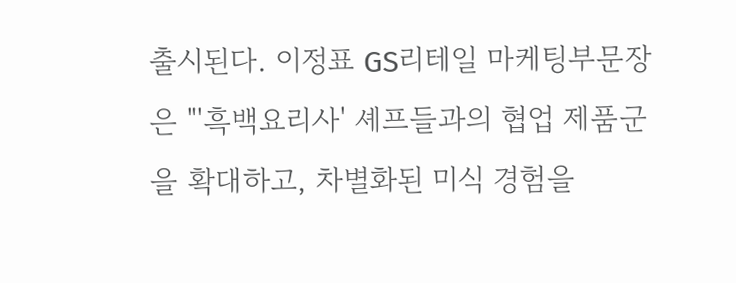출시된다. 이정표 GS리테일 마케팅부문장은 "'흑백요리사' 셰프들과의 협업 제품군을 확대하고, 차별화된 미식 경험을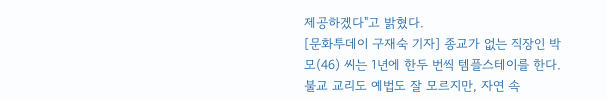제공하겠다"고 밝혔다.
[문화투데이 구재숙 기자] 종교가 없는 직장인 박모(46) 씨는 1년에 한두 번씩 템플스테이를 한다. 불교 교리도 예법도 잘 모르지만, 자연 속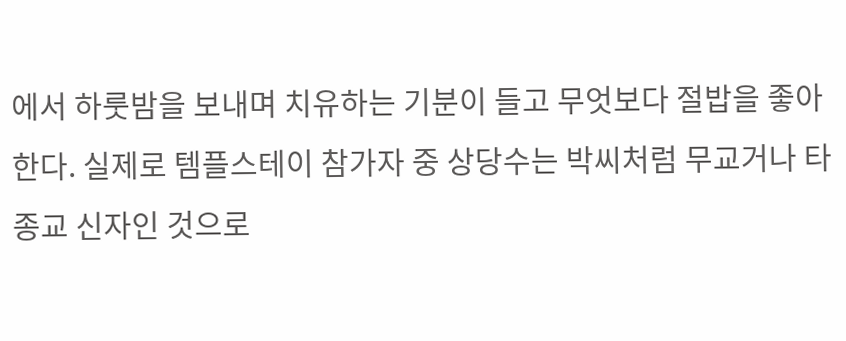에서 하룻밤을 보내며 치유하는 기분이 들고 무엇보다 절밥을 좋아한다. 실제로 템플스테이 참가자 중 상당수는 박씨처럼 무교거나 타 종교 신자인 것으로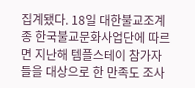집계됐다. 18일 대한불교조계종 한국불교문화사업단에 따르면 지난해 템플스테이 참가자들을 대상으로 한 만족도 조사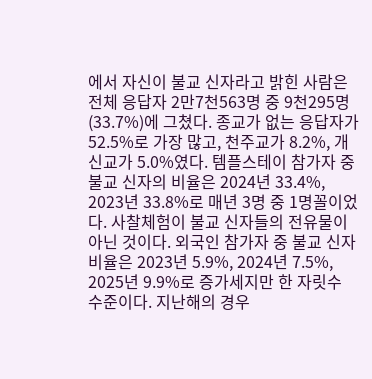에서 자신이 불교 신자라고 밝힌 사람은 전체 응답자 2만7천563명 중 9천295명(33.7%)에 그쳤다. 종교가 없는 응답자가 52.5%로 가장 많고, 천주교가 8.2%, 개신교가 5.0%였다. 템플스테이 참가자 중 불교 신자의 비율은 2024년 33.4%, 2023년 33.8%로 매년 3명 중 1명꼴이었다. 사찰체험이 불교 신자들의 전유물이 아닌 것이다. 외국인 참가자 중 불교 신자 비율은 2023년 5.9%, 2024년 7.5%, 2025년 9.9%로 증가세지만 한 자릿수 수준이다. 지난해의 경우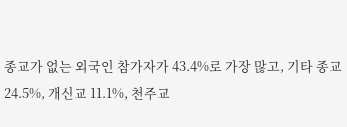종교가 없는 외국인 참가자가 43.4%로 가장 많고, 기타 종교 24.5%, 개신교 11.1%, 천주교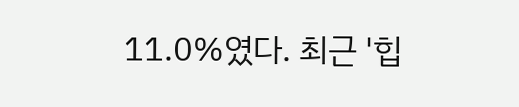11.0%였다. 최근 '힙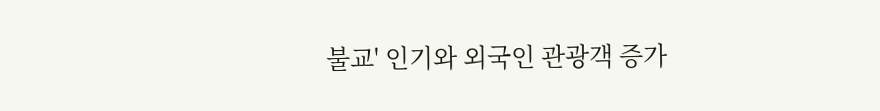불교' 인기와 외국인 관광객 증가